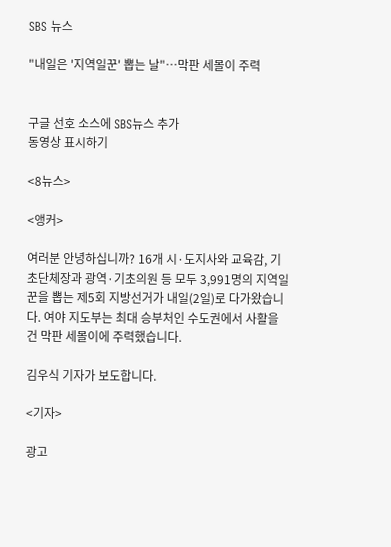SBS 뉴스

"내일은 '지역일꾼' 뽑는 날"…막판 세몰이 주력


구글 선호 소스에 SBS뉴스 추가
동영상 표시하기

<8뉴스>

<앵커>

여러분 안녕하십니까? 16개 시·도지사와 교육감, 기초단체장과 광역·기초의원 등 모두 3,991명의 지역일꾼을 뽑는 제5회 지방선거가 내일(2일)로 다가왔습니다. 여야 지도부는 최대 승부처인 수도권에서 사활을 건 막판 세몰이에 주력했습니다.

김우식 기자가 보도합니다.

<기자>

광고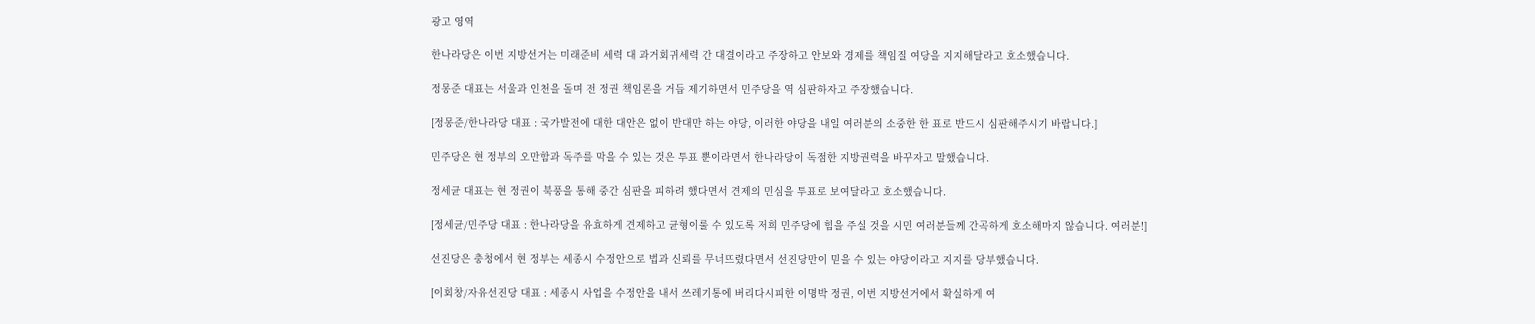광고 영역

한나라당은 이번 지방선거는 미래준비 세력 대 과거회귀세력 간 대결이라고 주장하고 안보와 경제를 책임질 여당을 지지해달라고 호소했습니다.

정몽준 대표는 서울과 인천을 돌며 전 정권 책임론을 거듭 제기하면서 민주당을 역 심판하자고 주장했습니다.

[정몽준/한나라당 대표 : 국가발전에 대한 대안은 없이 반대만 하는 야당, 이러한 야당을 내일 여러분의 소중한 한 표로 반드시 심판해주시기 바랍니다.]

민주당은 현 정부의 오만함과 독주를 막을 수 있는 것은 투표 뿐이라면서 한나라당이 독점한 지방권력을 바꾸자고 말했습니다.

정세균 대표는 현 정권이 북풍을 통해 중간 심판을 피하려 했다면서 견제의 민심을 투표로 보여달라고 호소했습니다.

[정세균/민주당 대표 : 한나라당을 유효하게 견제하고 균형이룰 수 있도록 저희 민주당에 힘을 주실 것을 시민 여러분들께 간곡하게 호소해마지 않습니다. 여러분!]

선진당은 충청에서 현 정부는 세종시 수정안으로 법과 신뢰를 무너뜨렸다면서 선진당만이 믿을 수 있는 야당이라고 지지를 당부했습니다.

[이회창/자유선진당 대표 : 세종시 사업을 수정안을 내서 쓰레기통에 버리다시피한 이명박 정권, 이번 지방선거에서 확실하게 여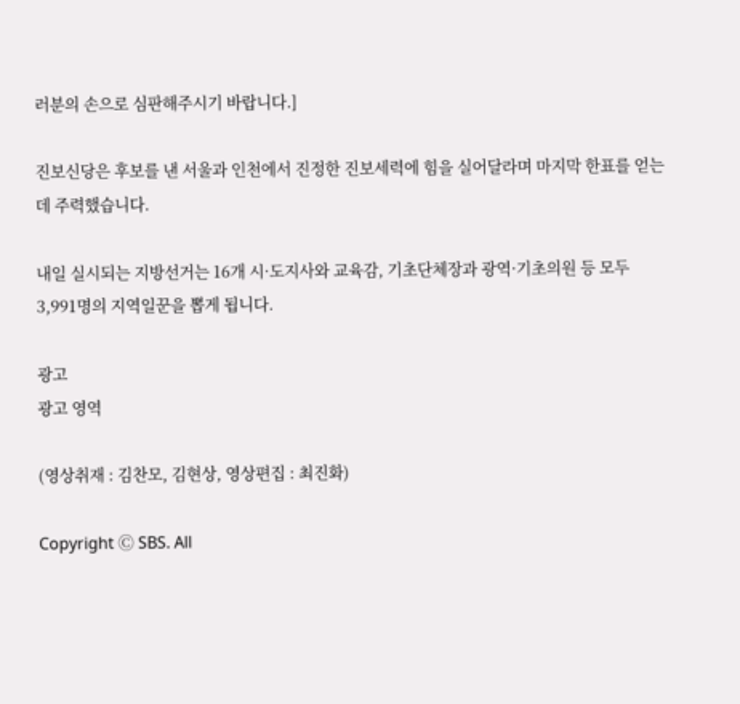러분의 손으로 심판해주시기 바랍니다.]

진보신당은 후보를 낸 서울과 인천에서 진정한 진보세력에 힘을 실어달라며 마지막 한표를 얻는데 주력했습니다.

내일 실시되는 지방선거는 16개 시·도지사와 교육감, 기초단체장과 광역·기초의원 등 모두 3,991명의 지역일꾼을 뽑게 됩니다.

광고
광고 영역

(영상취재 : 김찬모, 김현상, 영상편집 : 최진화)

Copyright Ⓒ SBS. All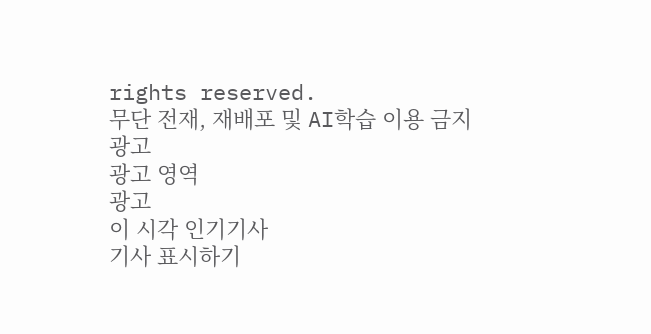rights reserved.
무단 전재, 재배포 및 AI학습 이용 금지
광고
광고 영역
광고
이 시각 인기기사
기사 표시하기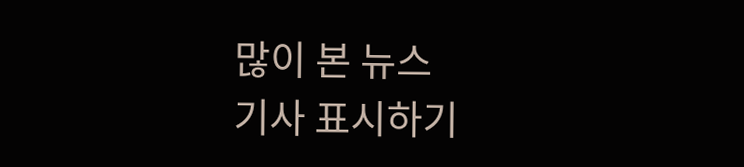많이 본 뉴스
기사 표시하기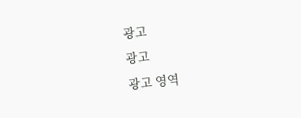광고
광고
광고 영역